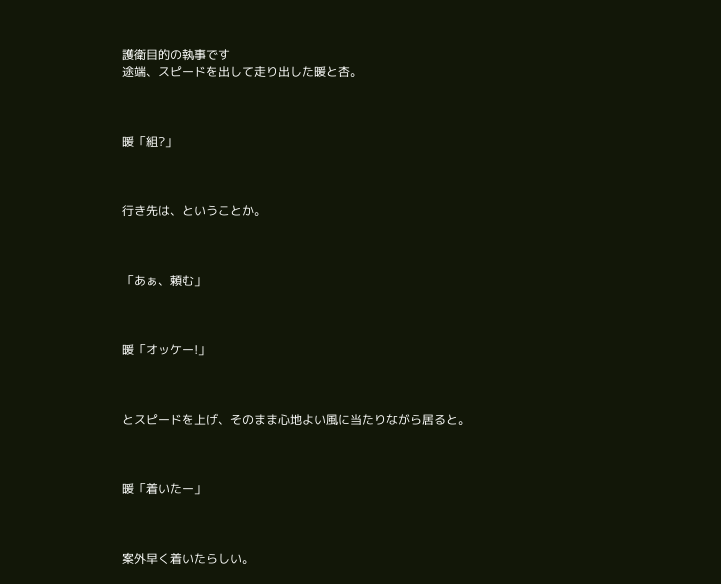護衛目的の執事です
途端、スピードを出して走り出した暖と杏。



暖「組?」



行き先は、ということか。



「あぁ、頼む」



暖「オッケー!」



とスピードを上げ、そのまま心地よい風に当たりながら居ると。



暖「着いたー」



案外早く着いたらしい。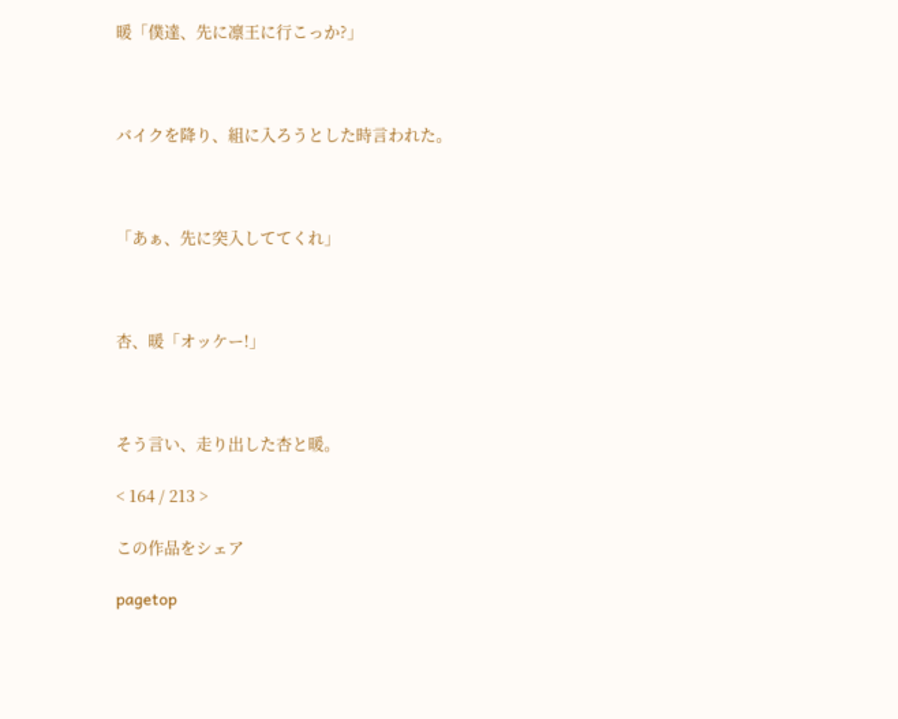暖「僕達、先に凛王に行こっか?」



バイクを降り、組に入ろうとした時言われた。



「あぁ、先に突入しててくれ」



杏、暖「オッケー!」



そう言い、走り出した杏と暖。

< 164 / 213 >

この作品をシェア

pagetop